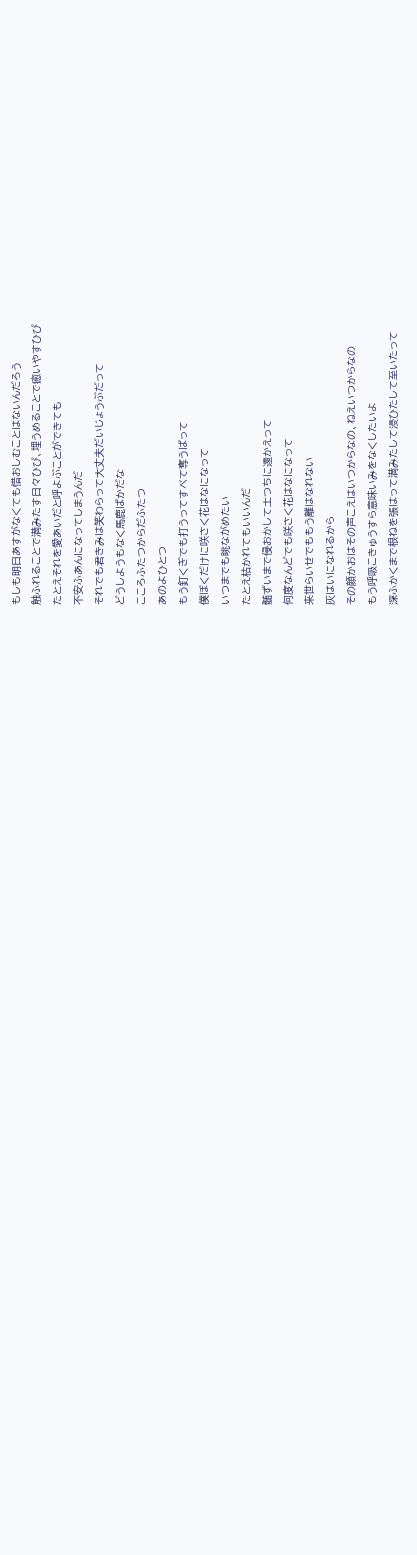もしも明日あすがなくても惜おしむことはないんだろう
触ふれることで満みたす日々ひび、埋うめることで癒いやすひび
たとえそれを愛あいだと呼よぶことができても
不安ふあんになってしまうんだ
それでも君きみは笑わらって大丈夫だいじょうぶだって
どうしようもなく馬鹿ばかだな
こころふたつからだふたつ
あのよひとつ
もう釘くぎでも打うってすべて奪うばって
僕ぼくだけに咲さく花はなになって
いつまでも眺ながめたい
たとえ枯かれてもいいんだ
髄ずいまで侵おかして土つちに還かえって
何度なんどでも咲さく花はなになって
来世らいせでももう離はなれない
灰はいになれるから
その顔かおはその声こえはいつからなの、ねえいつからなの
もう呼吸こきゅうすら意味いみをなくしたいよ
深ふかくまで根ねを張はって満みたして浸ひたして至いたって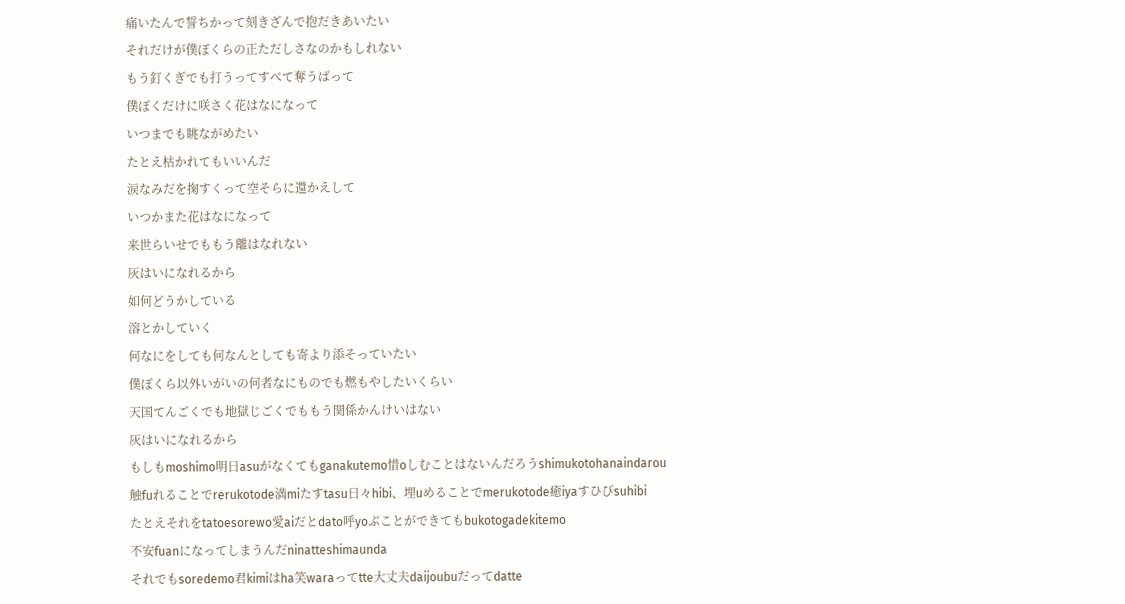痛いたんで誓ちかって刻きざんで抱だきあいたい
それだけが僕ぼくらの正ただしさなのかもしれない
もう釘くぎでも打うってすべて奪うばって
僕ぼくだけに咲さく花はなになって
いつまでも眺ながめたい
たとえ枯かれてもいいんだ
涙なみだを掬すくって空そらに還かえして
いつかまた花はなになって
来世らいせでももう離はなれない
灰はいになれるから
如何どうかしている
溶とかしていく
何なにをしても何なんとしても寄より添そっていたい
僕ぼくら以外いがいの何者なにものでも燃もやしたいくらい
天国てんごくでも地獄じごくでももう関係かんけいはない
灰はいになれるから
もしもmoshimo明日asuがなくてもganakutemo惜oしむことはないんだろうshimukotohanaindarou
触fuれることでrerukotode満miたすtasu日々hibi、埋uめることでmerukotode癒iyaすひびsuhibi
たとえそれをtatoesorewo愛aiだとdato呼yoぶことができてもbukotogadekitemo
不安fuanになってしまうんだninatteshimaunda
それでもsoredemo君kimiはha笑waraってtte大丈夫daijoubuだってdatte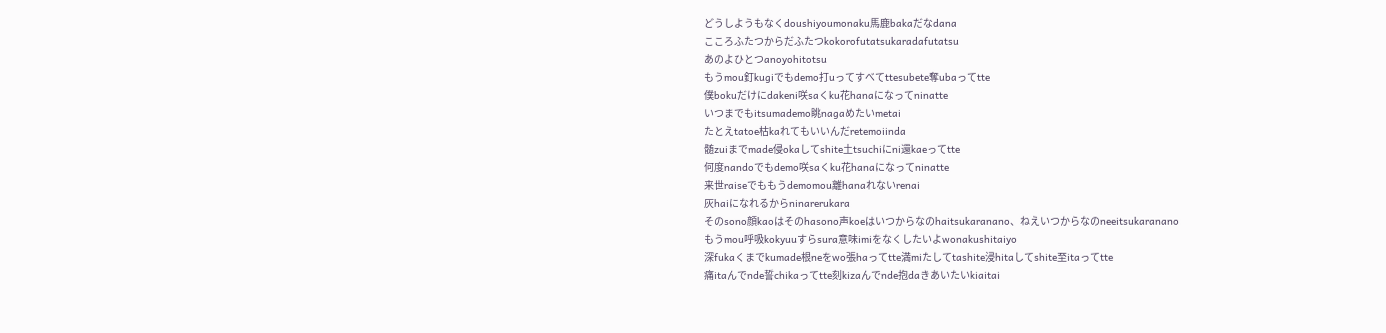どうしようもなくdoushiyoumonaku馬鹿bakaだなdana
こころふたつからだふたつkokorofutatsukaradafutatsu
あのよひとつanoyohitotsu
もうmou釘kugiでもdemo打uってすべてttesubete奪ubaってtte
僕bokuだけにdakeni咲saくku花hanaになってninatte
いつまでもitsumademo眺nagaめたいmetai
たとえtatoe枯kaれてもいいんだretemoiinda
髄zuiまでmade侵okaしてshite土tsuchiにni還kaeってtte
何度nandoでもdemo咲saくku花hanaになってninatte
来世raiseでももうdemomou離hanaれないrenai
灰haiになれるからninarerukara
そのsono顔kaoはそのhasono声koeはいつからなのhaitsukaranano、ねえいつからなのneeitsukaranano
もうmou呼吸kokyuuすらsura意味imiをなくしたいよwonakushitaiyo
深fukaくまでkumade根neをwo張haってtte満miたしてtashite浸hitaしてshite至itaってtte
痛itaんでnde誓chikaってtte刻kizaんでnde抱daきあいたいkiaitai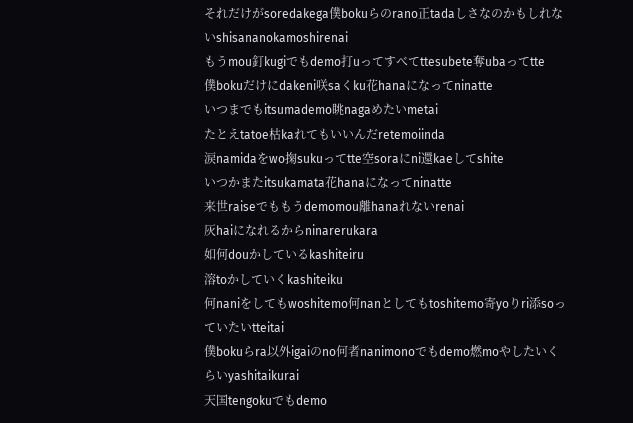それだけがsoredakega僕bokuらのrano正tadaしさなのかもしれないshisananokamoshirenai
もうmou釘kugiでもdemo打uってすべてttesubete奪ubaってtte
僕bokuだけにdakeni咲saくku花hanaになってninatte
いつまでもitsumademo眺nagaめたいmetai
たとえtatoe枯kaれてもいいんだretemoiinda
涙namidaをwo掬sukuってtte空soraにni還kaeしてshite
いつかまたitsukamata花hanaになってninatte
来世raiseでももうdemomou離hanaれないrenai
灰haiになれるからninarerukara
如何douかしているkashiteiru
溶toかしていくkashiteiku
何naniをしてもwoshitemo何nanとしてもtoshitemo寄yoりri添soっていたいtteitai
僕bokuらra以外igaiのno何者nanimonoでもdemo燃moやしたいくらいyashitaikurai
天国tengokuでもdemo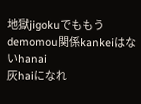地獄jigokuでももうdemomou関係kankeiはないhanai
灰haiになれ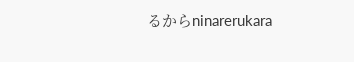るからninarerukara